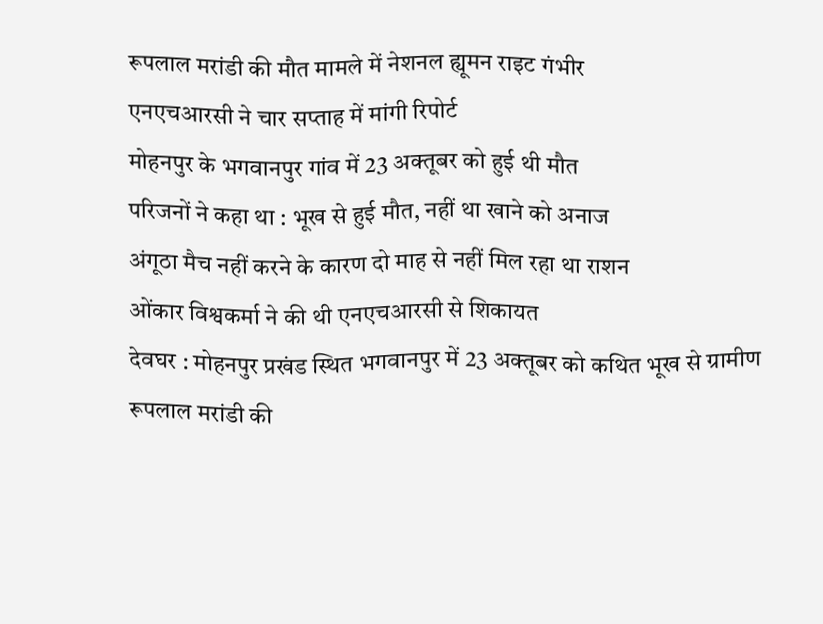रूपलाल मरांडी की मौत मामले में नेशनल ह्यूमन राइट गंभीर
एनएचआरसी ने चार सप्ताह में मांगी रिपोर्ट
मोहनपुर के भगवानपुर गांव में 23 अक्तूबर को हुई थी मौत
परिजनों ने कहा था : भूख से हुई मौत, नहीं था खाने को अनाज
अंगूठा मैच नहीं करने के कारण दो माह से नहीं मिल रहा था राशन
ओंकार विश्वकर्मा ने की थी एनएचआरसी से शिकायत
देवघर : मोहनपुर प्रखंड स्थित भगवानपुर में 23 अक्तूबर को कथित भूख से ग्रामीण रूपलाल मरांडी की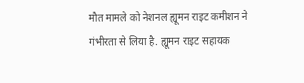मौत मामले को नेशनल ह्यूमन राइट कमीशन ने गंभीरता से लिया है. ह्यूमन राइट सहायक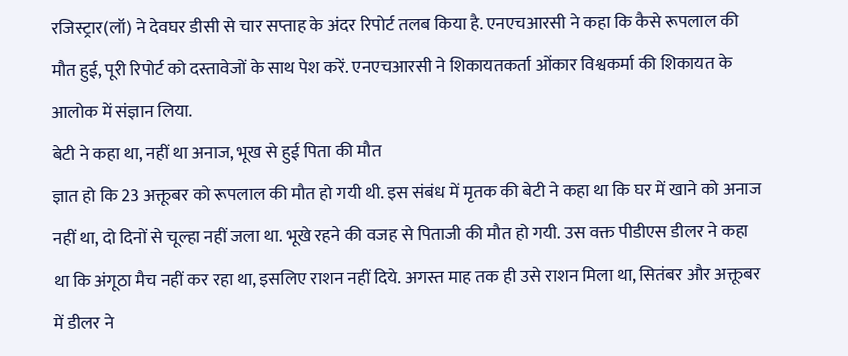रजिस्ट्रार(लॉ) ने देवघर डीसी से चार सप्ताह के अंदर रिपोर्ट तलब किया है. एनएचआरसी ने कहा कि कैसे रूपलाल की मौत हुई, पूरी रिपोर्ट को दस्तावेजों के साथ पेश करें. एनएचआरसी ने शिकायतकर्ता ओंकार विश्वकर्मा की शिकायत के आलोक में संज्ञान लिया.
बेटी ने कहा था, नहीं था अनाज, भूख से हुई पिता की मौत
ज्ञात हो कि 23 अक्तूबर को रूपलाल की मौत हो गयी थी. इस संबंध में मृतक की बेटी ने कहा था कि घर में खाने को अनाज नहीं था, दो दिनों से चूल्हा नहीं जला था. भूखे रहने की वजह से पिताजी की मौत हो गयी. उस वक्त पीडीएस डीलर ने कहा था कि अंगूठा मैच नहीं कर रहा था, इसलिए राशन नहीं दिये. अगस्त माह तक ही उसे राशन मिला था, सितंबर और अक्तूबर में डीलर ने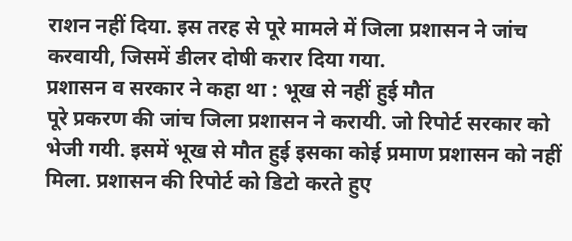राशन नहीं दिया. इस तरह से पूरे मामले में जिला प्रशासन ने जांच करवायी, जिसमें डीलर दोषी करार दिया गया.
प्रशासन व सरकार ने कहा था : भूख से नहीं हुई मौत
पूरे प्रकरण की जांच जिला प्रशासन ने करायी. जो रिपोर्ट सरकार को भेजी गयी. इसमें भूख से मौत हुई इसका कोई प्रमाण प्रशासन को नहीं मिला. प्रशासन की रिपोर्ट को डिटो करते हुए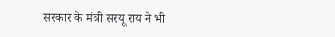सरकार के मंत्री सरयू राय ने भी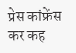प्रेस कांफ्रेंस कर कह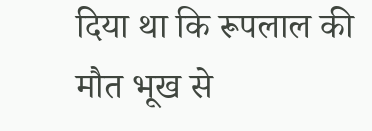दिया था कि रूपलाल की मौत भूख से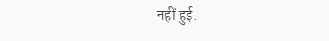नहीं हुई.